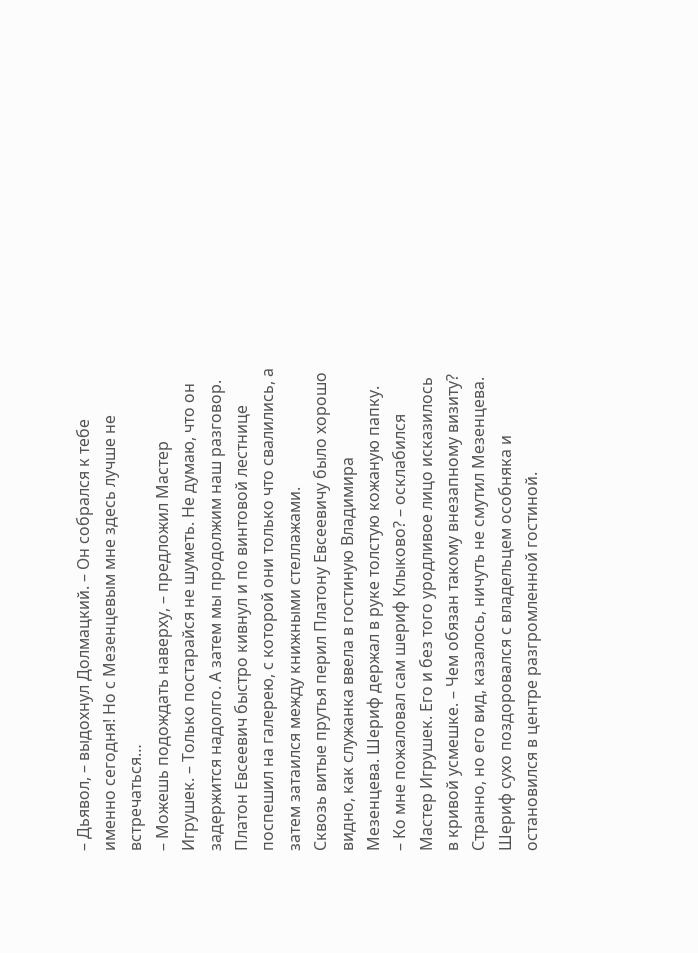– Дьявол, – выдохнул Долмацкий. – Он собрался к тебе именно сегодня! Но с Мезенцевым мне здесь лучше не встречаться…
– Можешь подождать наверху, – предложил Мастер Игрушек. – Только постарайся не шуметь. Не думаю, что он задержится надолго. А затем мы продолжим наш разговор.
Платон Евсеевич быстро кивнул и по винтовой лестнице поспешил на галерею, с которой они только что свалились, а затем затаился между книжными стеллажами.
Сквозь витые прутья перил Платону Евсеевичу было хорошо видно, как служанка ввела в гостиную Владимира Мезенцева. Шериф держал в руке толстую кожаную папку.
– Ко мне пожаловал сам шериф Клыково? – осклабился Мастер Игрушек. Его и без того уродливое лицо исказилось в кривой усмешке. – Чем обязан такому внезапному визиту?
Странно, но его вид, казалось, ничуть не смутил Мезенцева. Шериф сухо поздоровался с владельцем особняка и остановился в центре разгромленной гостиной.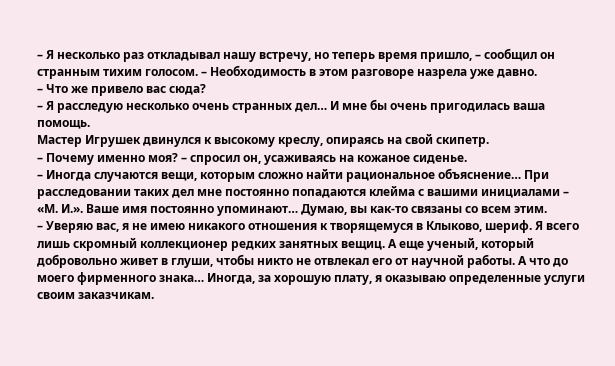– Я несколько раз откладывал нашу встречу, но теперь время пришло, – сообщил он странным тихим голосом. – Необходимость в этом разговоре назрела уже давно.
– Что же привело вас сюда?
– Я расследую несколько очень странных дел… И мне бы очень пригодилась ваша помощь.
Мастер Игрушек двинулся к высокому креслу, опираясь на свой скипетр.
– Почему именно моя? – спросил он, усаживаясь на кожаное сиденье.
– Иногда случаются вещи, которым сложно найти рациональное объяснение… При расследовании таких дел мне постоянно попадаются клейма с вашими инициалами – «М. И.». Ваше имя постоянно упоминают… Думаю, вы как-то связаны со всем этим.
– Уверяю вас, я не имею никакого отношения к творящемуся в Клыково, шериф. Я всего лишь скромный коллекционер редких занятных вещиц. А еще ученый, который добровольно живет в глуши, чтобы никто не отвлекал его от научной работы. А что до моего фирменного знака… Иногда, за хорошую плату, я оказываю определенные услуги своим заказчикам.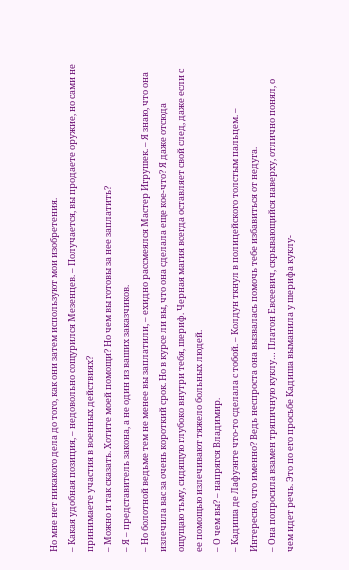Но мне нет никакого дела до того, как они затем используют мои изобретения.
– Какая удобная позиция, – недовольно сощурился Мезенцев. – Получается, вы продаете оружие, но сами не принимаете участия в военных действиях?
– Можно и так сказать. Хотите моей помощи? Но чем вы готовы за нее заплатить?
– Я – представитель закона, а не один из ваших заказчиков.
– Но болотной ведьме тем не менее вы заплатили, – ехидно рассмеялся Мастер Игрушек. – Я знаю, что она излечила вас за очень короткий срок. Но в курсе ли вы, что она сделала еще кое-что? Я даже отсюда ощущаю тьму, сидящую глубоко внутри тебя, шериф. Черная магия всегда оставляет свой след, даже если с ее помощью излечивают тяжело больных людей.
– О чем вы? – напрягся Владимир.
– Кадиша де Лафуэнте что-то сделала с тобой. – Колдун ткнул в полицейского толстым пальцем. – Интересно, что именно? Ведь неспроста она вызвалась помочь тебе избавиться от недуга.
– Она попросила взамен тряпичную куклу… Платон Евсеевич, скрывающийся наверху, отлично понял, о чем идет речь. Это по его просьбе Кадиша выманила у шерифа куклу-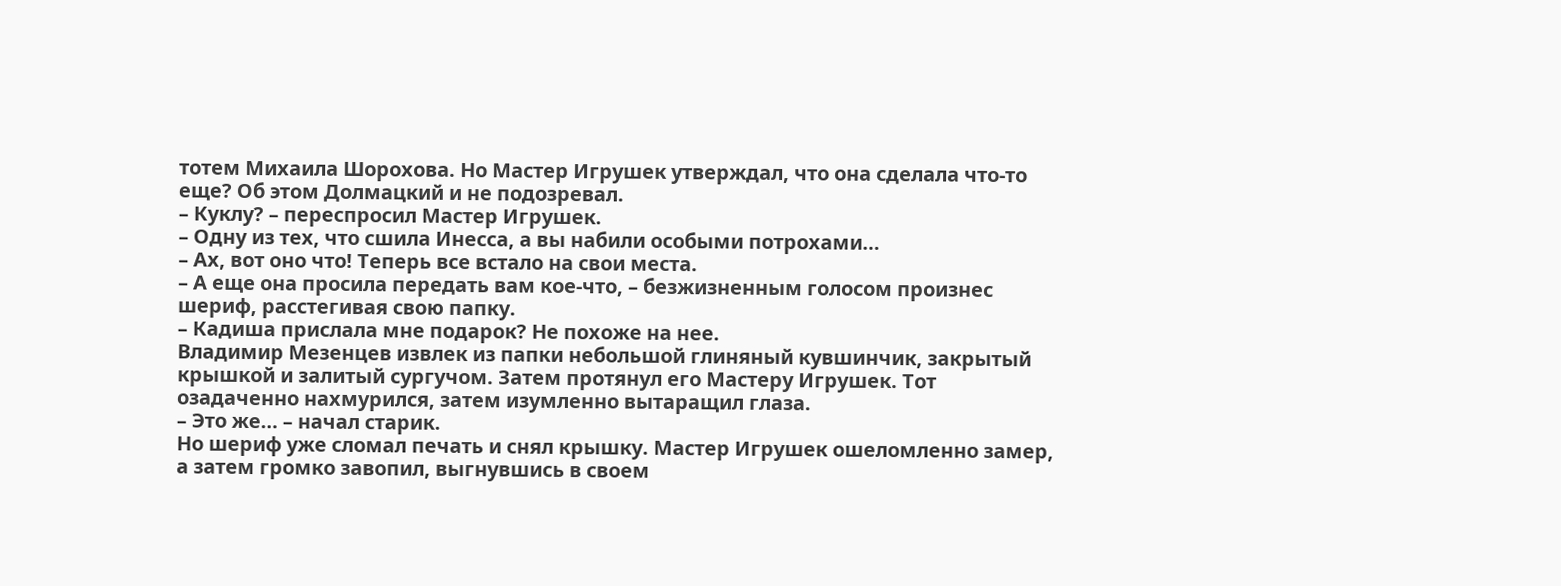тотем Михаила Шорохова. Но Мастер Игрушек утверждал, что она сделала что-то еще? Об этом Долмацкий и не подозревал.
– Куклу? – переспросил Мастер Игрушек.
– Одну из тех, что сшила Инесса, а вы набили особыми потрохами…
– Ах, вот оно что! Теперь все встало на свои места.
– А еще она просила передать вам кое-что, – безжизненным голосом произнес шериф, расстегивая свою папку.
– Кадиша прислала мне подарок? Не похоже на нее.
Владимир Мезенцев извлек из папки небольшой глиняный кувшинчик, закрытый крышкой и залитый сургучом. Затем протянул его Мастеру Игрушек. Тот озадаченно нахмурился, затем изумленно вытаращил глаза.
– Это же… – начал старик.
Но шериф уже сломал печать и снял крышку. Мастер Игрушек ошеломленно замер, а затем громко завопил, выгнувшись в своем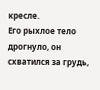кресле.
Его рыхлое тело дрогнуло, он схватился за грудь,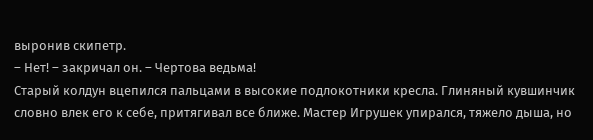выронив скипетр.
– Нет! – закричал он. – Чертова ведьма!
Старый колдун вцепился пальцами в высокие подлокотники кресла. Глиняный кувшинчик словно влек его к себе, притягивал все ближе. Мастер Игрушек упирался, тяжело дыша, но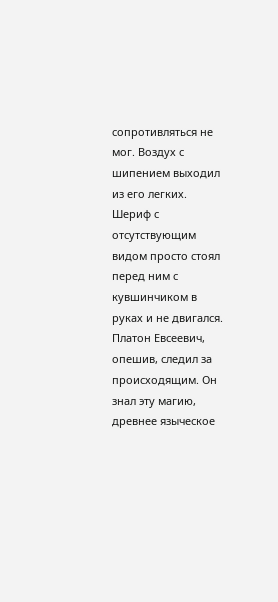сопротивляться не мог. Воздух с шипением выходил из его легких.
Шериф с отсутствующим видом просто стоял перед ним с кувшинчиком в руках и не двигался. Платон Евсеевич, опешив, следил за происходящим. Он знал эту магию, древнее языческое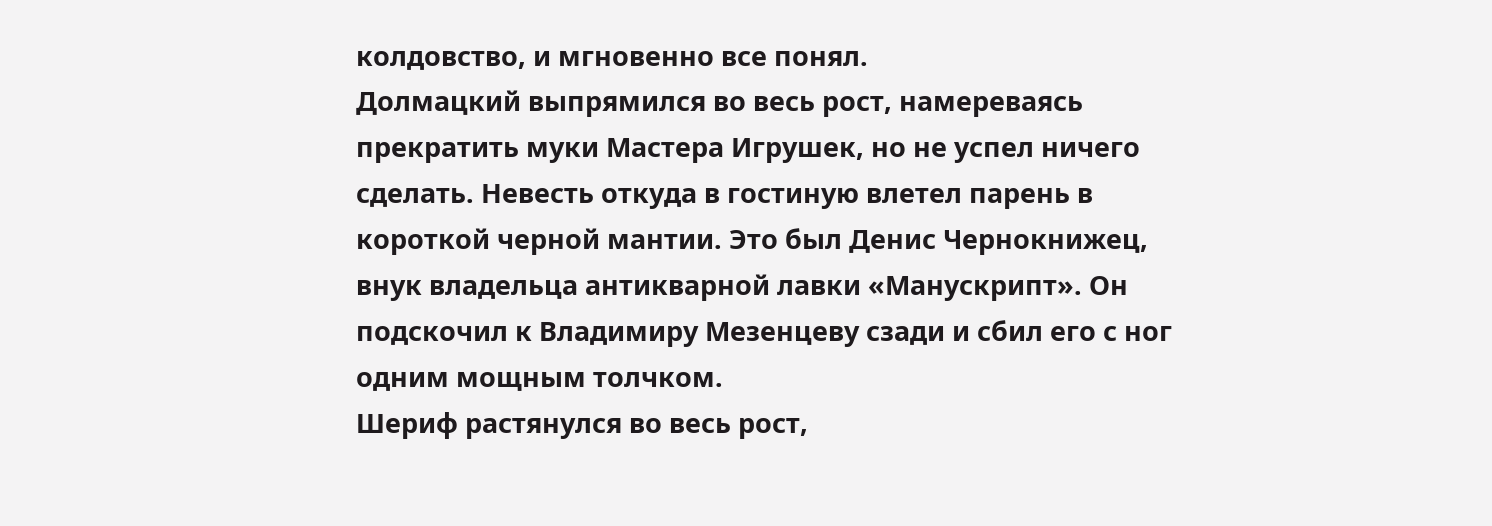колдовство, и мгновенно все понял.
Долмацкий выпрямился во весь рост, намереваясь прекратить муки Мастера Игрушек, но не успел ничего сделать. Невесть откуда в гостиную влетел парень в короткой черной мантии. Это был Денис Чернокнижец, внук владельца антикварной лавки «Манускрипт». Он подскочил к Владимиру Мезенцеву сзади и сбил его с ног одним мощным толчком.
Шериф растянулся во весь рост,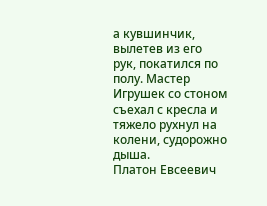а кувшинчик, вылетев из его рук, покатился по полу. Мастер Игрушек со стоном съехал с кресла и тяжело рухнул на колени, судорожно дыша.
Платон Евсеевич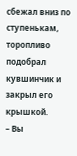сбежал вниз по ступенькам, торопливо подобрал кувшинчик и закрыл его крышкой.
– Вы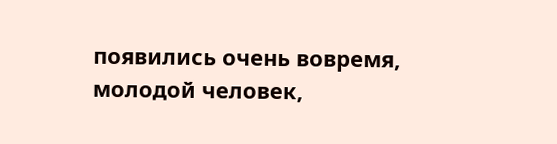появились очень вовремя, молодой человек,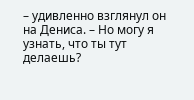– удивленно взглянул он на Дениса. – Но могу я узнать, что ты тут делаешь?